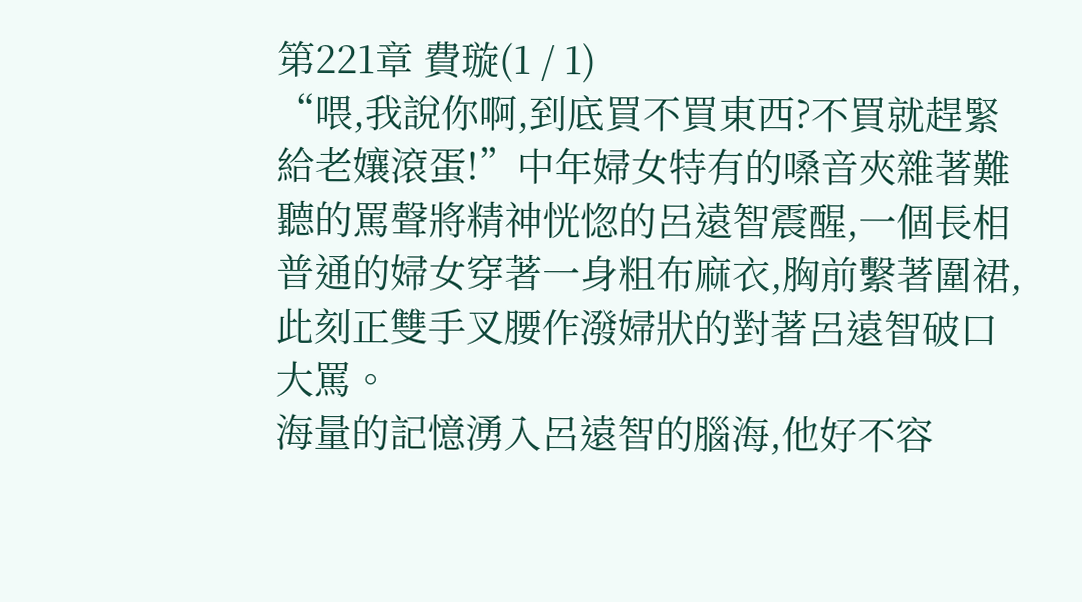第221章 費璇(1 / 1)
“喂,我說你啊,到底買不買東西?不買就趕緊給老孃滾蛋!”中年婦女特有的嗓音夾雜著難聽的罵聲將精神恍惚的呂遠智震醒,一個長相普通的婦女穿著一身粗布麻衣,胸前繫著圍裙,此刻正雙手叉腰作潑婦狀的對著呂遠智破口大罵。
海量的記憶湧入呂遠智的腦海,他好不容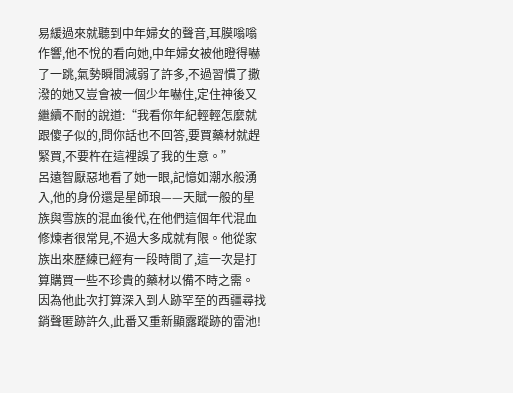易緩過來就聽到中年婦女的聲音,耳膜嗡嗡作響,他不悅的看向她,中年婦女被他瞪得嚇了一跳,氣勢瞬間減弱了許多,不過習慣了撒潑的她又豈會被一個少年嚇住,定住神後又繼續不耐的說道:“我看你年紀輕輕怎麼就跟傻子似的,問你話也不回答,要買藥材就趕緊買,不要杵在這裡誤了我的生意。”
呂遠智厭惡地看了她一眼,記憶如潮水般湧入,他的身份還是星師琅——天賦一般的星族與雪族的混血後代,在他們這個年代混血修煉者很常見,不過大多成就有限。他從家族出來歷練已經有一段時間了,這一次是打算購買一些不珍貴的藥材以備不時之需。
因為他此次打算深入到人跡罕至的西疆尋找銷聲匿跡許久,此番又重新顯露蹤跡的雷池!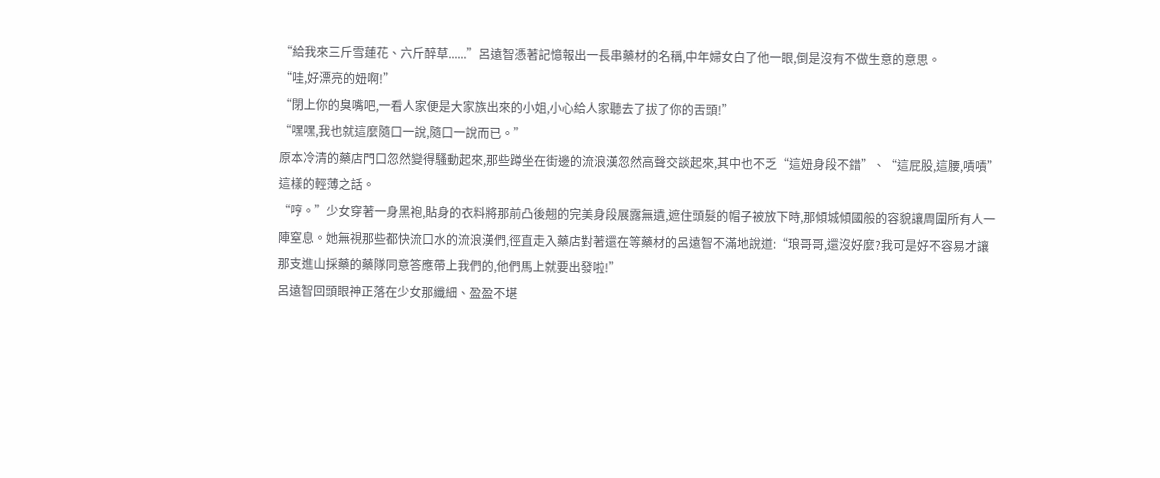“給我來三斤雪蓮花、六斤醉草......”呂遠智憑著記憶報出一長串藥材的名稱,中年婦女白了他一眼,倒是沒有不做生意的意思。
“哇,好漂亮的妞啊!”
“閉上你的臭嘴吧,一看人家便是大家族出來的小姐,小心給人家聽去了拔了你的舌頭!”
“嘿嘿,我也就這麼隨口一說,隨口一說而已。”
原本冷清的藥店門口忽然變得騷動起來,那些蹲坐在街邊的流浪漢忽然高聲交談起來,其中也不乏“這妞身段不錯”、“這屁股,這腰,嘖嘖”這樣的輕薄之話。
“哼。”少女穿著一身黑袍,貼身的衣料將那前凸後翹的完美身段展露無遺,遮住頭髮的帽子被放下時,那傾城傾國般的容貌讓周圍所有人一陣窒息。她無視那些都快流口水的流浪漢們,徑直走入藥店對著還在等藥材的呂遠智不滿地說道:“琅哥哥,還沒好麼?我可是好不容易才讓那支進山採藥的藥隊同意答應帶上我們的,他們馬上就要出發啦!”
呂遠智回頭眼神正落在少女那纖細、盈盈不堪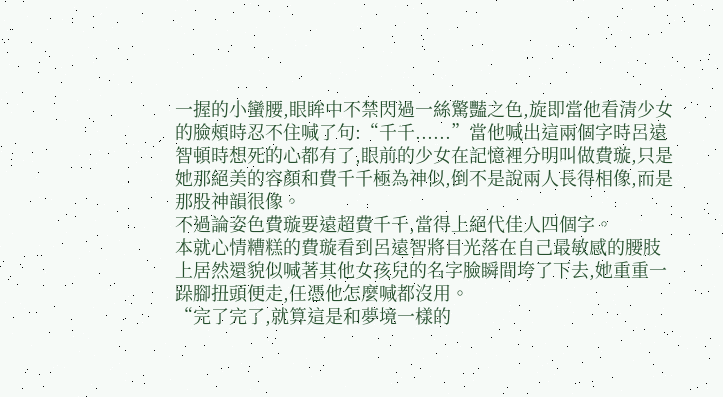一握的小蠻腰,眼眸中不禁閃過一絲驚豔之色,旋即當他看清少女的臉頰時忍不住喊了句:“千千......”當他喊出這兩個字時呂遠智頓時想死的心都有了,眼前的少女在記憶裡分明叫做費璇,只是她那絕美的容顏和費千千極為神似,倒不是說兩人長得相像,而是那股神韻很像。
不過論姿色費璇要遠超費千千,當得上絕代佳人四個字。
本就心情糟糕的費璇看到呂遠智將目光落在自己最敏感的腰肢上居然還貌似喊著其他女孩兒的名字臉瞬間垮了下去,她重重一跺腳扭頭便走,任憑他怎麼喊都沒用。
“完了完了,就算這是和夢境一樣的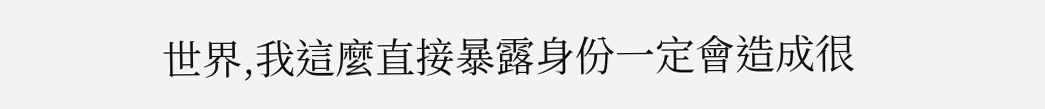世界,我這麼直接暴露身份一定會造成很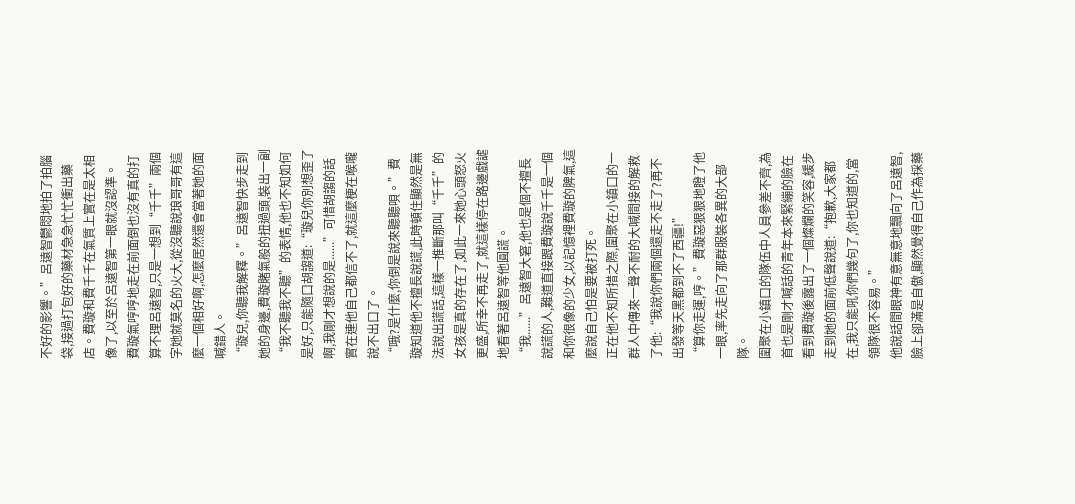不好的影響。”呂遠智鬱悶地拍了拍腦袋,接過打包好的藥材急急忙忙衝出藥店。費璇和費千千在氣質上實在是太相像了,以至於呂遠智第一眼就沒認準。
費璇氣哼哼地走在前面倒也沒有真的打算不理呂遠智,只是一想到“千千”兩個字她就莫名的火大,從沒聽說琅哥哥有這麼一個相好啊,怎麼居然還會當著她的面喊錯人。
“璇兒,你聽我解釋。”呂遠智快步走到她的身邊,費璇賭氣般的扭過頭,裝出一副“我不聽我不聽”的表情,他也不知如何是好,只能隨口胡謅道:“璇兒你別想歪了啊,我剛才想說的是......”可惜胡謅的話實在連他自己都信不了,就這麼梗在喉嚨說不出口了。
“哦?是什麼,你倒是說來聽聽唄。”費璇知道他不擅長說謊,此時頓住顯然是無法說出謊話,這樣一推斷那叫“千千”的女孩是真的存在了,如此一來她心頭怒火更盛,所幸不再走了,就這樣停在路邊戲謔地看著呂遠智等他圓謊。
“我......”呂遠智大窘,他也是個不擅長說謊的人,難道直接跟費璇說千千是一個和你很像的少女,以記憶裡費璇的脾氣,這麼說自己怕是要被打死。
正在他不知所措之際,圍聚在小鎮口的一群人中傳來一聲不耐的大喊間接的解救了他:“我說你們兩個還走不走了?再不出發等天黑都到不了西疆!”
“算你走運,哼。”費璇惡狠狠地瞪了他一眼,率先走向了那群服裝各異的大部隊。
圍聚在小鎮口的隊伍中人員參差不齊,為首也是剛才喊話的青年本來緊繃的臉在看到費璇後露出了一個燦爛的笑容,緩步走到她的面前低聲說道:“抱歉,大家都在,我只能吼你們幾句了,你也知道的,當領隊很不容易。”
他說話間眼神有意無意地飄向了呂遠智,臉上卻滿是自傲,顯然覺得自己作為採藥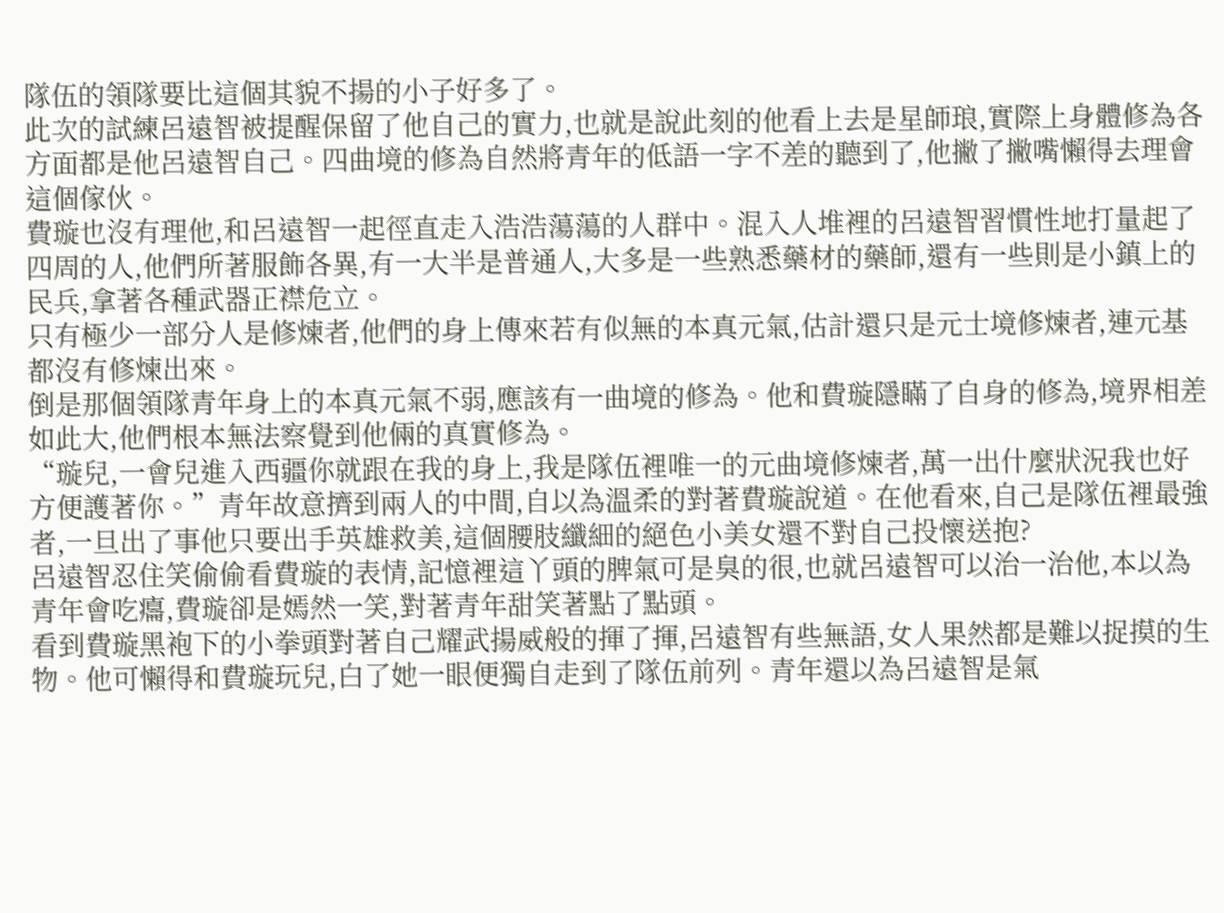隊伍的領隊要比這個其貌不揚的小子好多了。
此次的試練呂遠智被提醒保留了他自己的實力,也就是說此刻的他看上去是星師琅,實際上身體修為各方面都是他呂遠智自己。四曲境的修為自然將青年的低語一字不差的聽到了,他撇了撇嘴懶得去理會這個傢伙。
費璇也沒有理他,和呂遠智一起徑直走入浩浩蕩蕩的人群中。混入人堆裡的呂遠智習慣性地打量起了四周的人,他們所著服飾各異,有一大半是普通人,大多是一些熟悉藥材的藥師,還有一些則是小鎮上的民兵,拿著各種武器正襟危立。
只有極少一部分人是修煉者,他們的身上傳來若有似無的本真元氣,估計還只是元士境修煉者,連元基都沒有修煉出來。
倒是那個領隊青年身上的本真元氣不弱,應該有一曲境的修為。他和費璇隱瞞了自身的修為,境界相差如此大,他們根本無法察覺到他倆的真實修為。
“璇兒,一會兒進入西疆你就跟在我的身上,我是隊伍裡唯一的元曲境修煉者,萬一出什麼狀況我也好方便護著你。”青年故意擠到兩人的中間,自以為溫柔的對著費璇說道。在他看來,自己是隊伍裡最強者,一旦出了事他只要出手英雄救美,這個腰肢纖細的絕色小美女還不對自己投懷送抱?
呂遠智忍住笑偷偷看費璇的表情,記憶裡這丫頭的脾氣可是臭的很,也就呂遠智可以治一治他,本以為青年會吃癟,費璇卻是嫣然一笑,對著青年甜笑著點了點頭。
看到費璇黑袍下的小拳頭對著自己耀武揚威般的揮了揮,呂遠智有些無語,女人果然都是難以捉摸的生物。他可懶得和費璇玩兒,白了她一眼便獨自走到了隊伍前列。青年還以為呂遠智是氣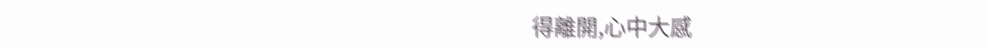得離開,心中大感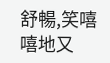舒暢,笑嘻嘻地又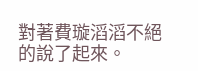對著費璇滔滔不絕的說了起來。